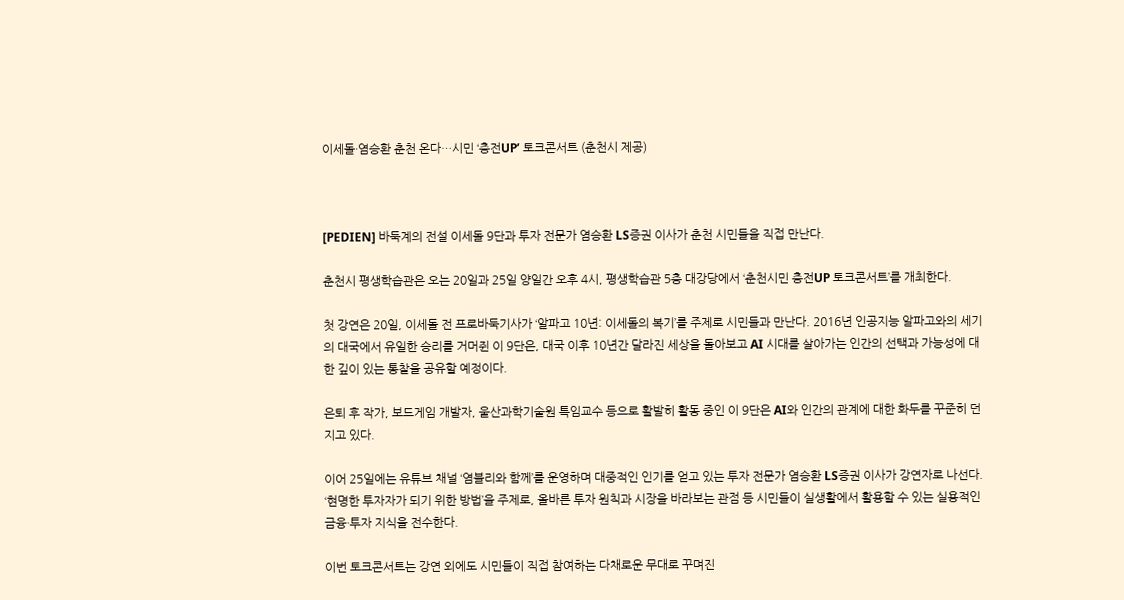이세돌·염승환 춘천 온다…시민 ‘충전UP’ 토크콘서트 (춘천시 제공)



[PEDIEN] 바둑계의 전설 이세돌 9단과 투자 전문가 염승환 LS증권 이사가 춘천 시민들을 직접 만난다.

춘천시 평생학습관은 오는 20일과 25일 양일간 오후 4시, 평생학습관 5층 대강당에서 ‘춘천시민 충전UP 토크콘서트’를 개최한다.

첫 강연은 20일, 이세돌 전 프로바둑기사가 ‘알파고 10년: 이세돌의 복기’를 주제로 시민들과 만난다. 2016년 인공지능 알파고와의 세기의 대국에서 유일한 승리를 거머쥔 이 9단은, 대국 이후 10년간 달라진 세상을 돌아보고 AI 시대를 살아가는 인간의 선택과 가능성에 대한 깊이 있는 통찰을 공유할 예정이다.

은퇴 후 작가, 보드게임 개발자, 울산과학기술원 특임교수 등으로 활발히 활동 중인 이 9단은 AI와 인간의 관계에 대한 화두를 꾸준히 던지고 있다.

이어 25일에는 유튜브 채널 ‘염블리와 함께’를 운영하며 대중적인 인기를 얻고 있는 투자 전문가 염승환 LS증권 이사가 강연자로 나선다. ‘현명한 투자자가 되기 위한 방법’을 주제로, 올바른 투자 원칙과 시장을 바라보는 관점 등 시민들이 실생활에서 활용할 수 있는 실용적인 금융·투자 지식을 전수한다.

이번 토크콘서트는 강연 외에도 시민들이 직접 참여하는 다채로운 무대로 꾸며진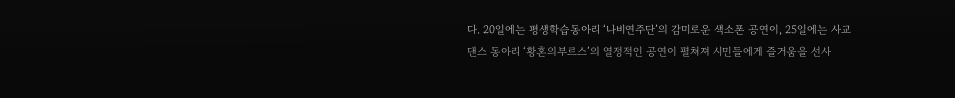다. 20일에는 평생학습동아리 ‘나비연주단’의 감미로운 색소폰 공연이, 25일에는 사교댄스 동아리 ‘황혼의부르스’의 열정적인 공연이 펼쳐져 시민들에게 즐거움을 선사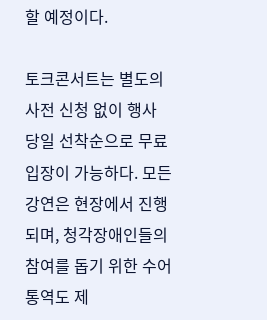할 예정이다.

토크콘서트는 별도의 사전 신청 없이 행사 당일 선착순으로 무료 입장이 가능하다. 모든 강연은 현장에서 진행되며, 청각장애인들의 참여를 돕기 위한 수어 통역도 제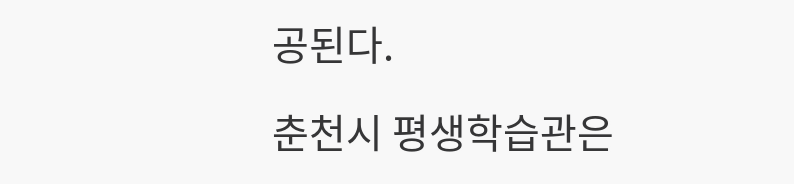공된다.

춘천시 평생학습관은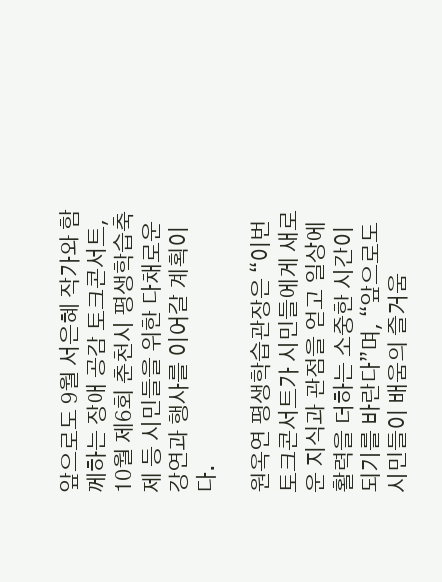앞으로도 9월 서은혜 작가와 함께하는 장애 공감 토크콘서트, 10월 제6회 춘천시 평생학습축제 등 시민들을 위한 다채로운 강연과 행사를 이어갈 계획이다.

원옥연 평생학습관장은 “이번 토크콘서트가 시민들에게 새로운 지식과 관점을 얻고 일상에 활력을 더하는 소중한 시간이 되기를 바란다”며, “앞으로도 시민들이 배움의 즐거움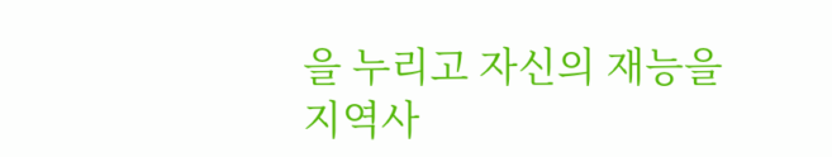을 누리고 자신의 재능을 지역사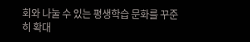회와 나눌 수 있는 평생학습 문화를 꾸준히 확대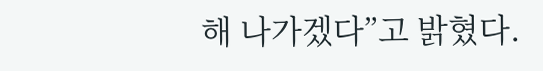해 나가겠다”고 밝혔다.